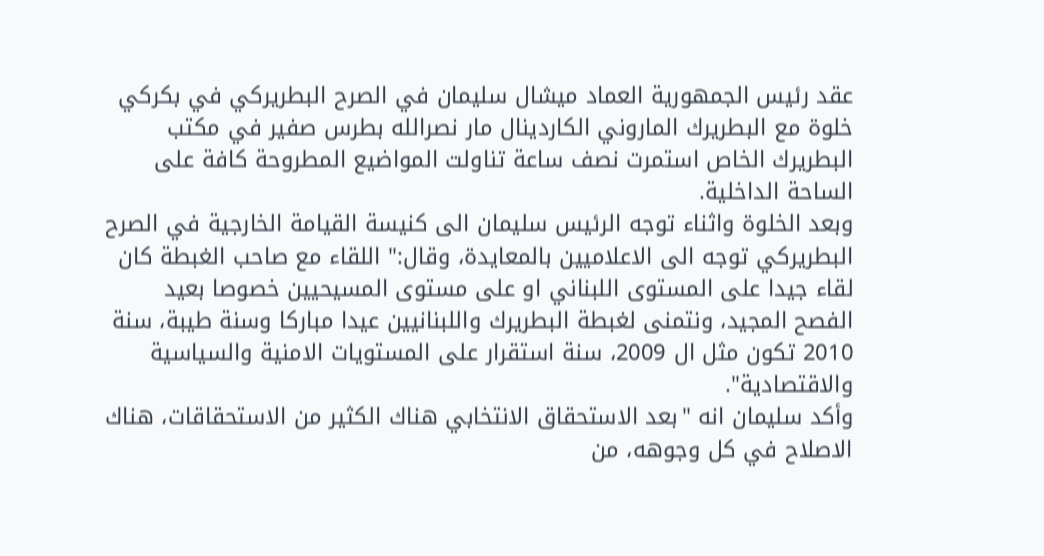عقد رئيس الجمهورية العماد ميشال سليمان في الصرح البطريركي في بكركي خلوة مع البطريرك الماروني الكاردينال مار نصرالله بطرس صفير في مكتب البطريرك الخاص استمرت نصف ساعة تناولت المواضيع المطروحة كافة على الساحة الداخلية.
وبعد الخلوة واثناء توجه الرئيس سليمان الى كنيسة القيامة الخارجية في الصرح البطريركي توجه الى الاعلاميين بالمعايدة، وقال:" اللقاء مع صاحب الغبطة كان لقاء جيدا على المستوى اللبناني او على مستوى المسيحيين خصوصا بعيد الفصح المجيد، ونتمنى لغبطة البطريرك واللبنانيين عيدا مباركا وسنة طيبة، سنة 2010 تكون مثل ال 2009، سنة استقرار على المستويات الامنية والسياسية والاقتصادية".
وأكد سليمان انه "بعد الاستحقاق الانتخابي هناك الكثير من الاستحقاقات، هناك الاصلاح في كل وجوهه، من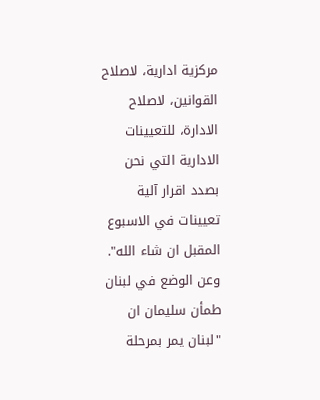مركزية ادارية، لاصلاح القوانين، لاصلاح الادارة، للتعيينات الادارية التي نحن بصدد اقرار آلية تعيينات في الاسبوع المقبل ان شاء الله".
وعن الوضع في لبنان طمأن سليمان ان "لبنان يمر بمرحلة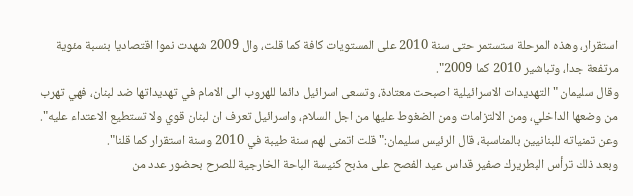استقرار، وهذه المرحلة ستستمر حتى سنة 2010 على المستويات كافة كما قلت، وال 2009 شهدت نموا اقتصاديا بنسبة مئوية مرتفعة جدا، وتباشير 2010 كما 2009".
وقال سليمان "التهديدات الاسرائيلية اصبحت معتادة، وتسعى اسرائيل دائما للهروب الى الامام في تهديداتها ضد لبنان، فهي تهرب من وضعها الداخلي، ومن الالتزامات ومن الضغوط عليها من اجل السلام، واسرائيل تعرف ان لبنان قوي ولا تستطيع الاعتداء عليه".
وعن تمنياته للبنانيين بالمناسبة، قال الرئيس سليمان:" قلت اتمنى لهم سنة طيبة في 2010 وسنة استقرار كما قلنا".
وبعد ذلك ترأس البطريرك صفير قداس عيد الفصح على مذبح كنيسة الباحة الخارجية للصرح بحضور عدد من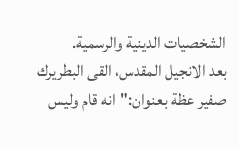الشخصيات الدينية والرسمية.
بعد الانجيل المقدس، القى البطريرك صفير عظة بعنوان:"انه قام وليس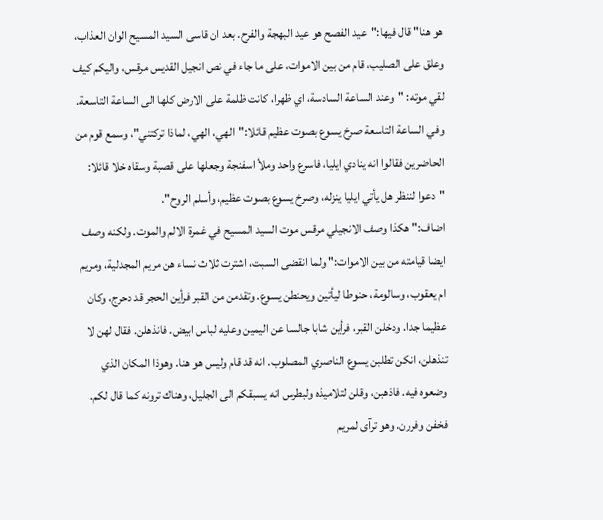هو هنا" قال فيها:"عيد الفصح هو عيد البهجة والفرح. بعد ان قاسى السيد المسيح الوان العذاب، وعلق على الصليب، قام من بين الاموات، على ما جاء في نص انجيل القديس مرقس، واليكم كيف لقي موته: "وعند الساعة السادسة، اي ظهرا، كانت ظلمة على الارض كلها الى الساعة التاسعة. وفي الساعة التاسعة صرخ يسوع بصوت عظيم قائلا:"الهي، الهي، لماذا تركتني"، وسمع قوم من الحاضرين فقالوا انه ينادي ايليا، فاسرع واحد وملأ اسفنجة وجعلها على قصبة وسقاه خلا قائلا: "دعوا لننظر هل يأتي ايليا ينزله، وصرخ يسوع بصوت عظيم، وأسلم الروح".
اضاف:" هكذا وصف الانجيلي مرقس موت السيد المسيح في غمرة الالم والموت. ولكنه وصف ايضا قيامته من بين الاموات:" ولما انقضى السبت، اشترت ثلاث نساء هن مريم المجدلية، ومريم ام يعقوب، وسالومة، حنوطا ليأتين ويحنطن يسوع. وتقدمن من القبر فرأين الحجر قد دحرج، وكان عظيما جدا. ودخلن القبر، فرأين شابا جالسا عن اليمين وعليه لباس ابيض. فانذهلن. فقال لهن لا تنذهلن، انكن تطلبن يسوع الناصري المصلوب. انه قد قام وليس هو هنا. وهوذا المكان الذي وضعوه فيه. فاذهبن، وقلن لتلاميذه ولبطرس انه يسبقكم الى الجليل، وهناك ترونه كما قال لكم. فخفن وفررن. وهو ترآى لمريم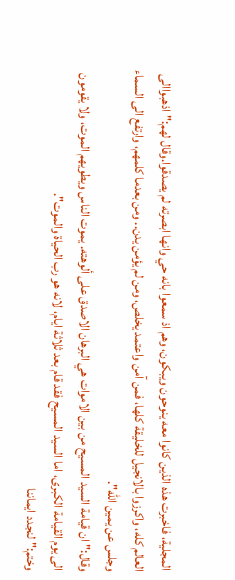المجلية، فاخبرت هذه الذين كانوا معه ينوحون ويبكون، وهم اذ سمعوا بانه حي وانها ابصرته لم يصدقوا.وقال لهم:" اذهبواالى العالم كله، واكرزوا بالانجيل للخليقة كلها، فمن آمن واعتمد يخلص، ومن لم يؤمن يدن.. ومن بعدما كلمهم، وارتفع الى السماء وجلس عن يمين الله".
وقال:" ان قيامة السيد المسيح من بين الاموات هي البرهان الاصدق على ألوهته. يموت الناس ويطويهم الموت، ولا يقومون الى يوم القيامة الكبرى، اما السيد المسيح فقد قام بعد ثلاثة ايام، لانه هو رب الحياة والموت".
وختم:" لنجدد ايماننا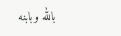بالله وبابنه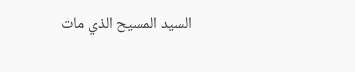السيد المسيح الذي مات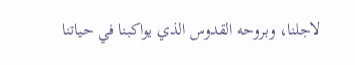لاجلنا، وبروحه القدوس الذي يواكبنا في حياتنا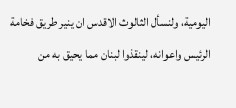اليومية، ولنسأل الثالوث الاقدس ان ينير طريق فخامة الرئيس واعوانه، لينقذوا لبنان مما يحيق به من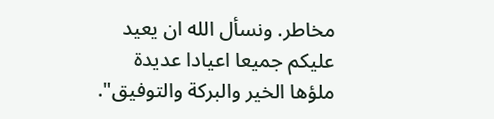مخاطر. ونسأل الله ان يعيد عليكم جميعا اعيادا عديدة ملؤها الخير والبركة والتوفيق".